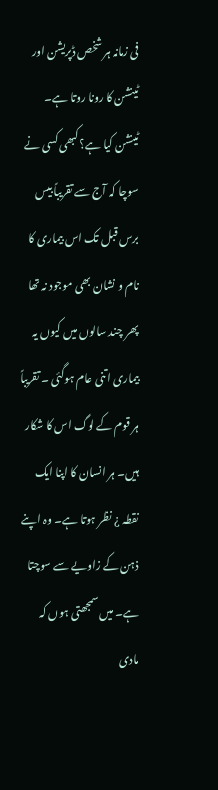فی زمانہ ہر شخص ڈپریشن اور ٹینشن کا رونا روتا ہے۔ ٹینشن کیا ہے؟ کبھی کسی نے سوچا کہ آج سے تقریباً بیس برس قبل تک اس بیماری کا نام و نشان بھی موجود نہ تھا پھر چند سالوں میں کیوں یہ بیماری اتنی عام ہوگئی ۔ تقریباً ہر قوم کے لوگ اس کا شکار ہیں۔ ہر انسان کا اپنا ایک نقطہ ¿ نظر ہوتا ہے۔ وہ اپنے ذہن کے زاویے سے سوچتا ہے۔ میں سمجھتی ہوں کہ مادی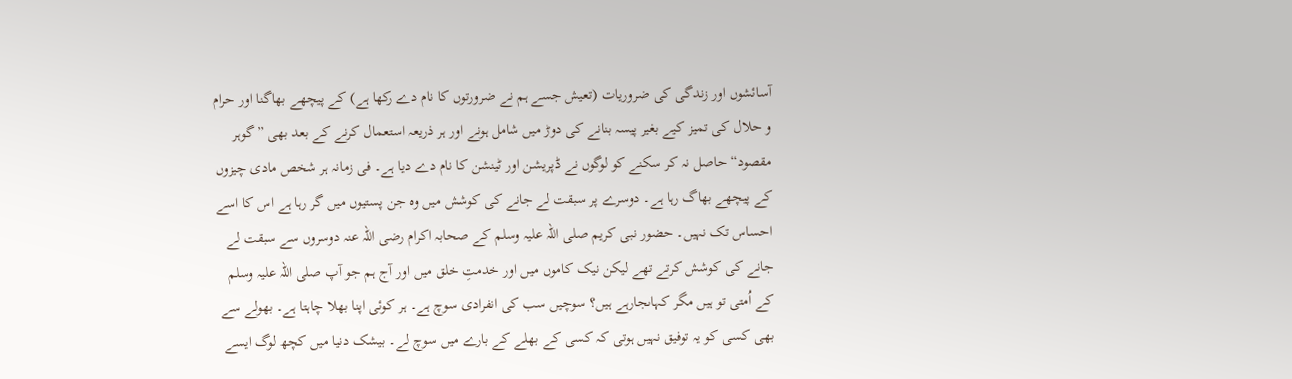آسائشوں اور زندگی کی ضروریات (تعیش جسے ہم نے ضرورتوں کا نام دے رکھا ہے) کے پیچھے بھاگنا اور حرام و حلال کی تمیز کیے بغیر پیسہ بنانے کی دوڑ میں شامل ہونے اور ہر ذریعہ استعمال کرنے کے بعد بھی ”گوہر مقصود“ حاصل نہ کر سکنے کو لوگوں نے ڈپریشن اور ٹینشن کا نام دے دیا ہے۔ فی زمانہ ہر شخص مادی چیزوں کے پیچھے بھاگ رہا ہے۔ دوسرے پر سبقت لے جانے کی کوشش میں وہ جن پستیوں میں گر رہا ہے اس کا اسے احساس تک نہیں۔ حضور نبی کریم صلی اللہ علیہ وسلم کے صحابہ اکرام رضی اللہ عنہ دوسروں سے سبقت لے جانے کی کوشش کرتے تھے لیکن نیک کاموں میں اور خدمتِ خلق میں اور آج ہم جو آپ صلی اللہ علیہ وسلم کے اُمتی تو ہیں مگر کہاںجارہے ہیں؟ سوچیں سب کی انفرادی سوچ ہے۔ ہر کوئی اپنا بھلا چاہتا ہے۔ بھولے سے بھی کسی کو یہ توفیق نہیں ہوتی کہ کسی کے بھلے کے بارے میں سوچ لے۔ بیشک دنیا میں کچھ لوگ ایسے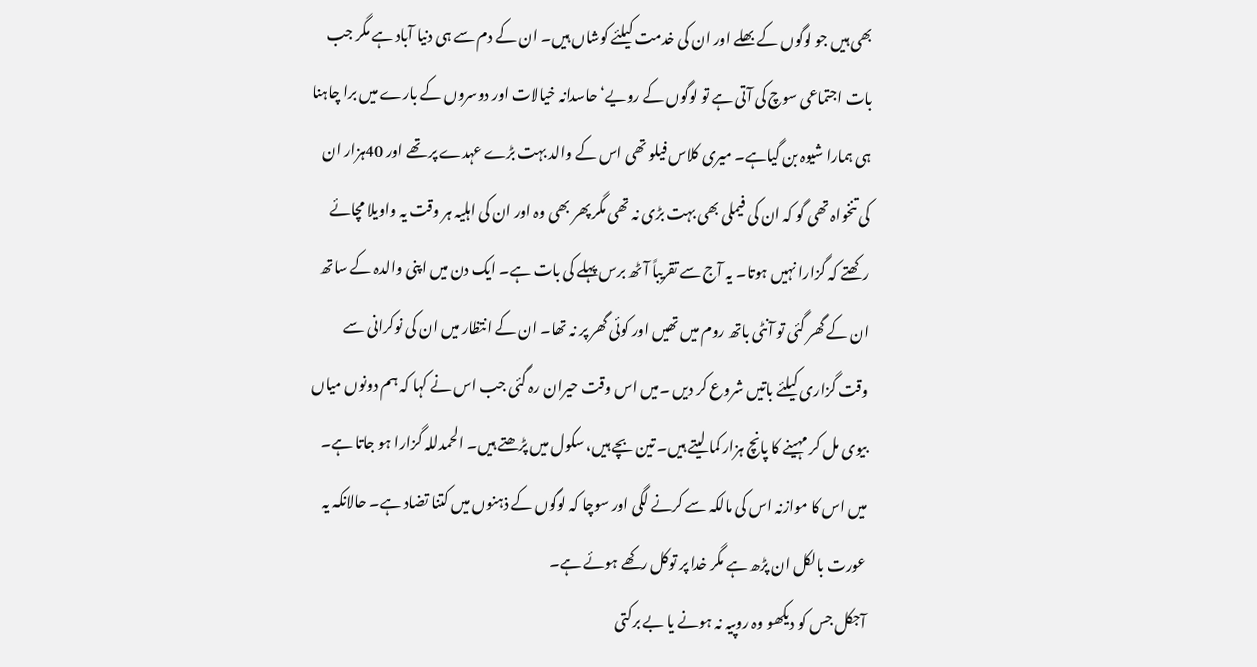بھی ہیں جو لوگوں کے بھلے اور ان کی خدمت کیلئے کوشاں ہیں۔ ان کے دم سے ہی دنیا آباد ہے مگر جب بات اجتماعی سوچ کی آتی ہے تو لوگوں کے رویے‘ حاسدانہ خیالات اور دوسروں کے بارے میں برا چاہنا ہی ہمارا شیوہ بن گیاہے۔ میری کلاس فیلو تھی اس کے والد بہت بڑے عہدے پر تھے اور 40ہزار ان کی تنخواہ تھی گو کہ ان کی فیملی بھی بہت بڑی نہ تھی مگر پھر بھی وہ اور ان کی اہلیہ ہر وقت یہ واویلا مچائے رکھتے کہ گزارا نہیں ہوتا۔ یہ آج سے تقریباً آٹھ برس پہلے کی بات ہے۔ ایک دن میں اپنی والدہ کے ساتھ ان کے گھر گئی تو آنٹی باتھ روم میں تھیں اور کوئی گھر پر نہ تھا۔ ان کے انتظار میں ان کی نوکرانی سے وقت گزاری کیلئے باتیں شروع کر دیں ۔میں اس وقت حیران رہ گئی جب اس نے کہا کہ ہم دونوں میاں بیوی مل کر مہینے کا پانچ ہزار کما لیتے ہیں۔ تین بچے ہیں، سکول میں پڑھتے ہیں۔ الحمدللہ گزارا ہو جاتا ہے۔ میں اس کا موازنہ اس کی مالکہ سے کرنے لگی اور سوچا کہ لوگوں کے ذہنوں میں کتنا تضاد ہے۔ حالانکہ یہ عورت بالکل ان پڑھ ہے مگر خدا پر توکل رکھے ہوئے ہے۔
آجکل جس کو دیکھو وہ روپیہ نہ ہونے یا بے برکتی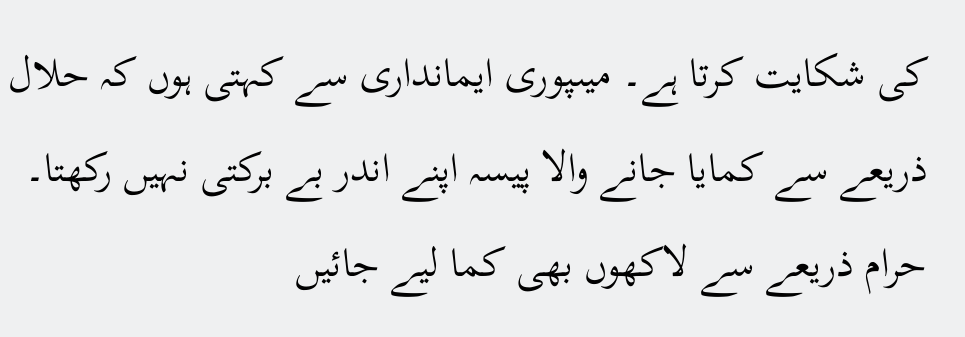کی شکایت کرتا ہے۔ میںپوری ایمانداری سے کہتی ہوں کہ حلال ذریعے سے کمایا جانے والا پیسہ اپنے اندر بے برکتی نہیں رکھتا۔ حرام ذریعے سے لاکھوں بھی کما لیے جائیں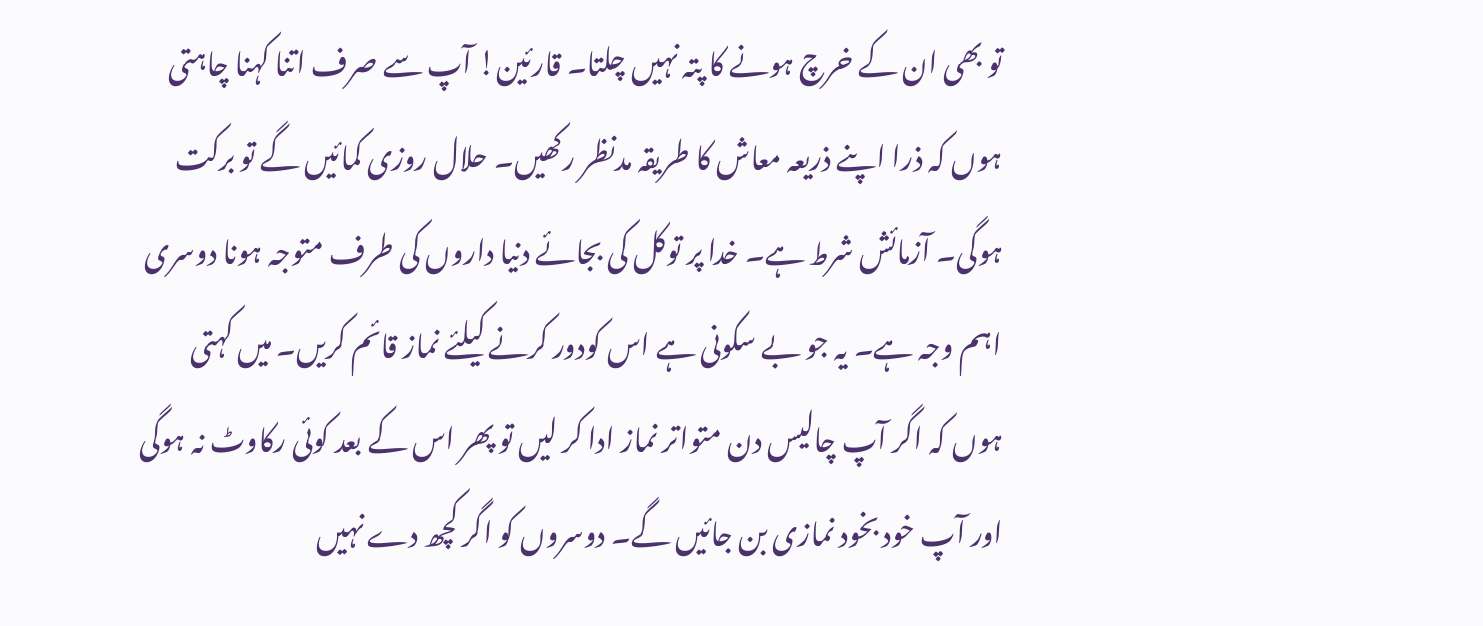تو بھی ان کے خرچ ہونے کا پتہ نہیں چلتا۔ قارئین! آپ سے صرف اتنا کہنا چاہتی ہوں کہ ذرا اپنے ذریعہ معاش کا طریقہ مدنظر رکھیں۔ حلال روزی کمائیں گے تو برکت ہوگی۔ آزمائش شرط ہے۔ خدا پر توکل کی بجائے دنیا داروں کی طرف متوجہ ہونا دوسری اہم وجہ ہے۔ یہ جو بے سکونی ہے اس کودور کرنے کیلئے نماز قائم کریں۔ میں کہتی ہوں کہ اگر آپ چالیس دن متواتر نماز ادا کر لیں تو پھر اس کے بعد کوئی رکاوٹ نہ ہوگی اور آپ خود بخود نمازی بن جائیں گے۔ دوسروں کو اگر کچھ دے نہیں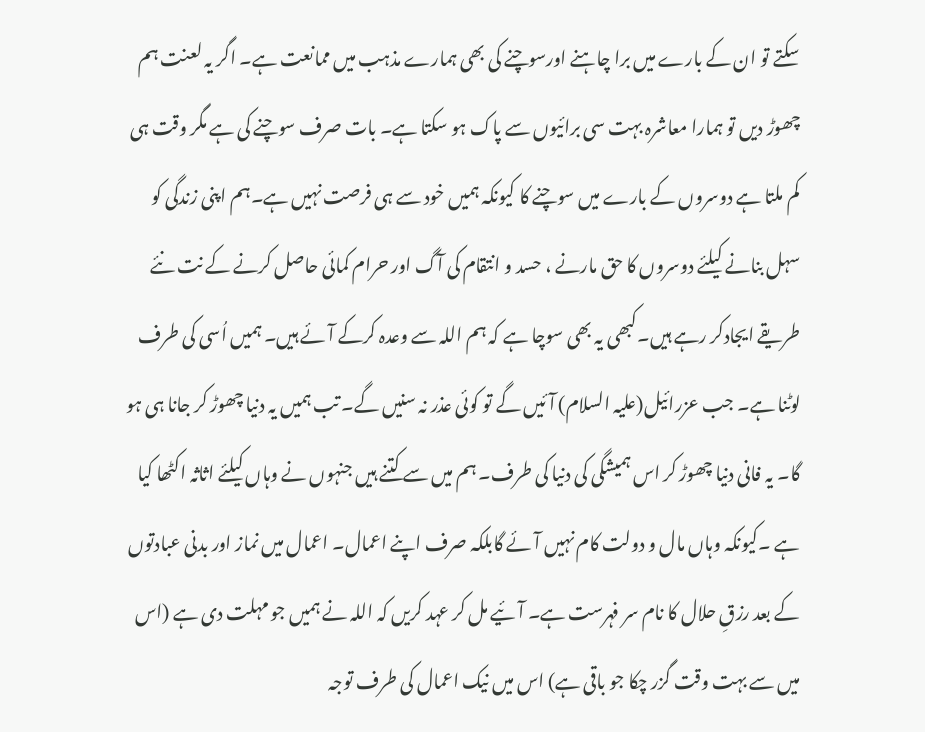سکتے تو ان کے بارے میں برا چاہنے اورسوچنے کی بھی ہمارے مذہب میں ممانعت ہے۔ اگر یہ لعنت ہم چھوڑ دیں تو ہمارا معاشرہ بہت سی برائیوں سے پاک ہو سکتا ہے۔ بات صرف سوچنے کی ہے مگر وقت ہی کم ملتا ہے دوسروں کے بارے میں سوچنے کا کیونکہ ہمیں خود سے ہی فرصت نہیں ہے۔ہم اپنی زندگی کو سہل بنانے کیلئے دوسروں کا حق مارنے ، حسد و انتقام کی آگ اور حرام کمائی حاصل کرنے کے نت نئے طریقے ایجادکر رہے ہیں۔کبھی یہ بھی سوچا ہے کہ ہم اللہ سے وعدہ کرکے آئے ہیں۔ ہمیں اُسی کی طرف لوٹنا ہے۔ جب عزرائیل(علیہ السلام) آئیں گے تو کوئی عذر نہ سنیں گے۔ تب ہمیں یہ دنیا چھوڑ کر جانا ہی ہو گا۔ یہ فانی دنیا چھوڑ کر اس ہمیشگی کی دنیا کی طرف۔ ہم میں سے کتنے ہیں جنہوں نے وہاں کیلئے اثاثہ اکٹھا کیا ہے ۔کیونکہ وہاں مال و دولت کام نہیں آئے گابلکہ صرف اپنے اعمال۔ اعمال میں نماز اور بدنی عبادتوں کے بعد رزقِ حلال کا نام سر فہرست ہے۔ آئیے مل کر عہد کریں کہ اللہ نے ہمیں جو مہلت دی ہے (اس میں سے بہت وقت گزر چکا جو باقی ہے) اس میں نیک اعمال کی طرف توجہ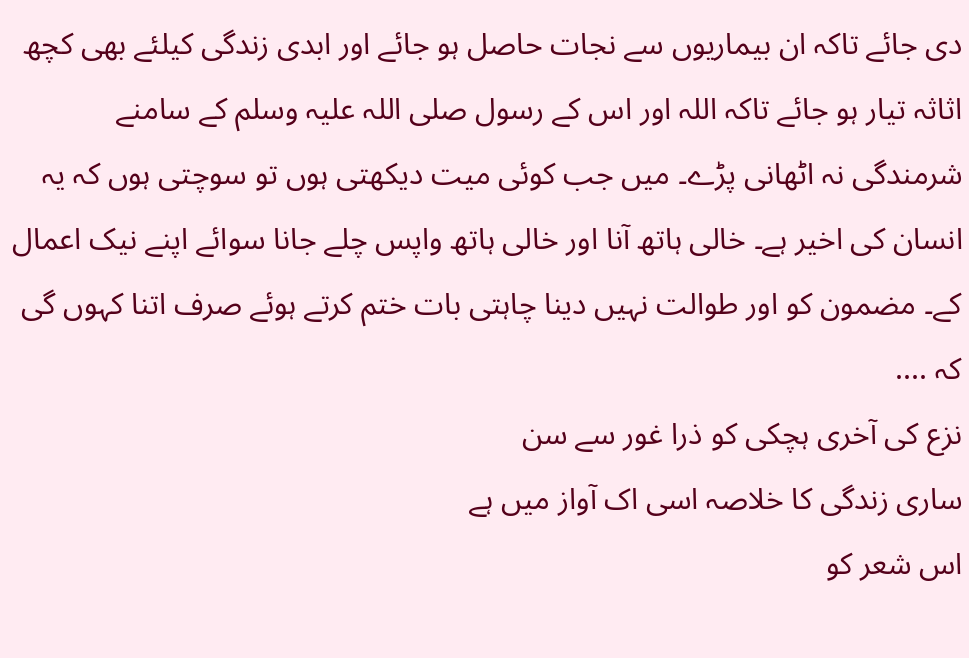دی جائے تاکہ ان بیماریوں سے نجات حاصل ہو جائے اور ابدی زندگی کیلئے بھی کچھ اثاثہ تیار ہو جائے تاکہ اللہ اور اس کے رسول صلی اللہ علیہ وسلم کے سامنے شرمندگی نہ اٹھانی پڑے۔ میں جب کوئی میت دیکھتی ہوں تو سوچتی ہوں کہ یہ انسان کی اخیر ہے۔ خالی ہاتھ آنا اور خالی ہاتھ واپس چلے جانا سوائے اپنے نیک اعمال کے۔ مضمون کو اور طوالت نہیں دینا چاہتی بات ختم کرتے ہوئے صرف اتنا کہوں گی کہ ....
نزع کی آخری ہچکی کو ذرا غور سے سن
ساری زندگی کا خلاصہ اسی اک آواز میں ہے
اس شعر کو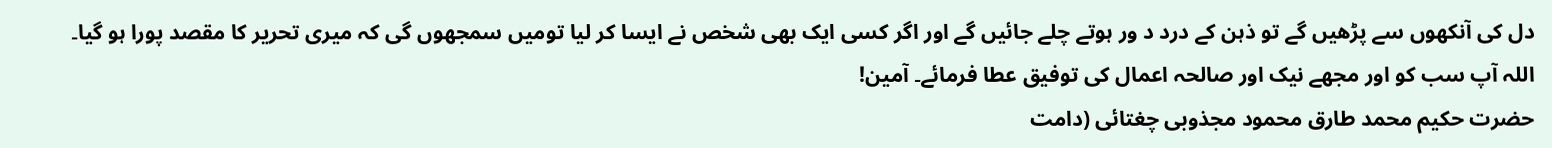دل کی آنکھوں سے پڑھیں گے تو ذہن کے درد د ور ہوتے چلے جائیں گے اور اگر کسی ایک بھی شخص نے ایسا کر لیا تومیں سمجھوں گی کہ میری تحریر کا مقصد پورا ہو گیا۔ اللہ آپ سب کو اور مجھے نیک اور صالحہ اعمال کی توفیق عطا فرمائے۔ آمین!
حضرت حکیم محمد طارق محمود مجذوبی چغتائی (دامت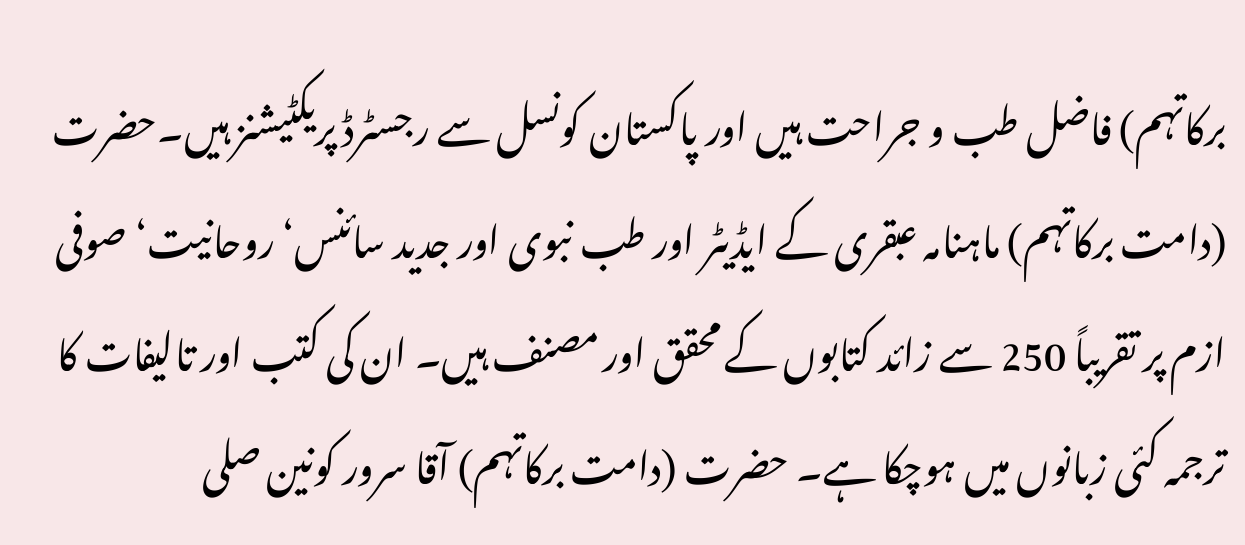برکاتہم) فاضل طب و جراحت ہیں اور پاکستان کونسل سے رجسٹرڈ پریکٹیشنز ہیں۔حضرت (دامت برکاتہم) ماہنامہ عبقری کے ایڈیٹر اور طب نبوی اور جدید سائنس‘ روحانیت‘ صوفی ازم پر تقریباً 250 سے زائد کتابوں کے محقق اور مصنف ہیں۔ ان کی کتب اور تالیفات کا ترجمہ کئی زبانوں میں ہوچکا ہے۔ حضرت (دامت برکاتہم) آقا سرور کونین صلى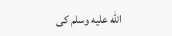الله عليه وسلم کی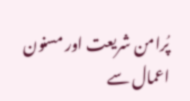پُرامن شریعت اور مسنون اعمال سے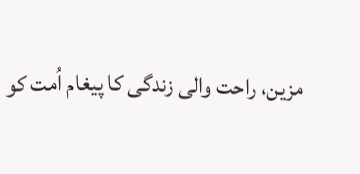مزین، راحت والی زندگی کا پیغام اُمت کو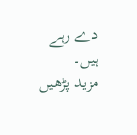دے رہے ہیں۔
مزید پڑھیں